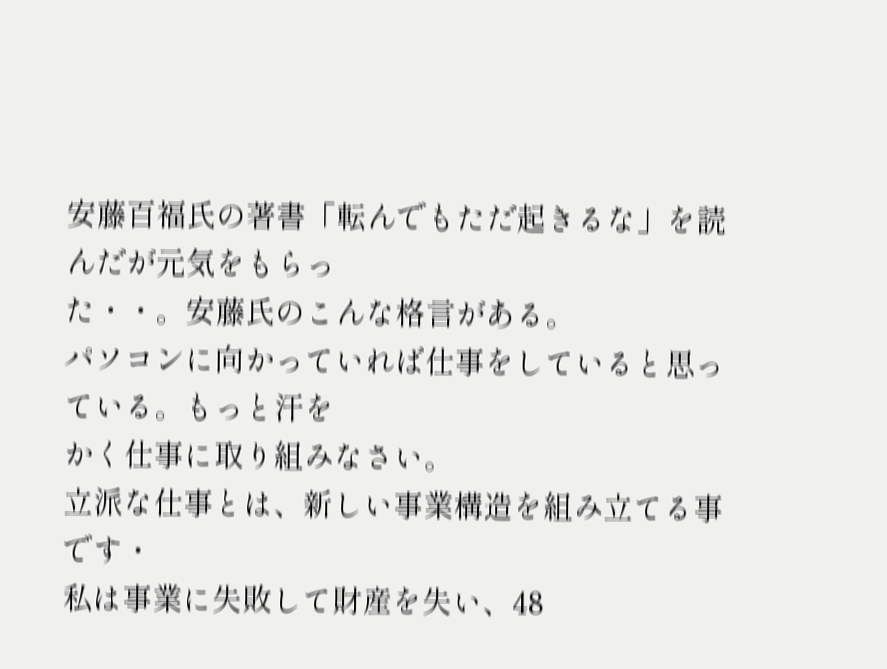安藤百福氏の著書「転んでもただ起きるな」を読んだが元気をもらっ
た・・。安藤氏のこんな格言がある。
パソコンに向かっていれば仕事をしていると思っている。もっと汗を
かく仕事に取り組みなさい。
立派な仕事とは、新しい事業構造を組み立てる事です・
私は事業に失敗して財産を失い、48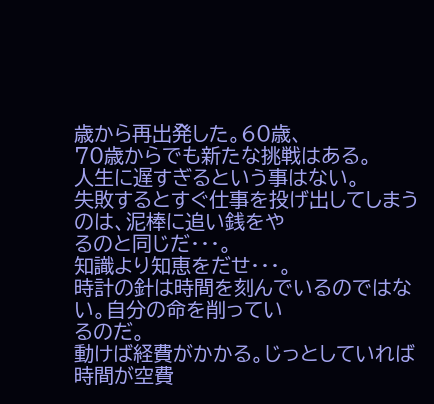歳から再出発した。60歳、
70歳からでも新たな挑戦はある。
人生に遅すぎるという事はない。
失敗するとすぐ仕事を投げ出してしまうのは、泥棒に追い銭をや
るのと同じだ・・・。
知識より知恵をだせ・・・。
時計の針は時間を刻んでいるのではない。自分の命を削ってい
るのだ。
動けば経費がかかる。じっとしていれば時間が空費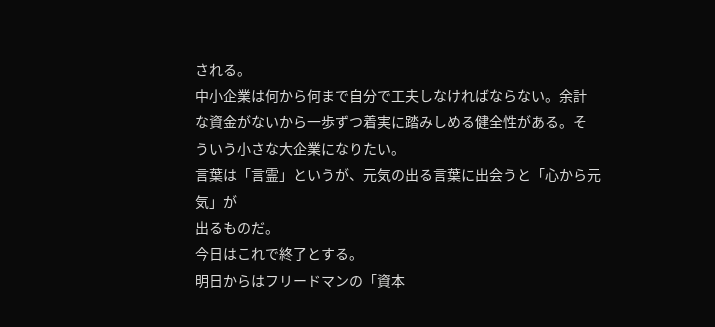される。
中小企業は何から何まで自分で工夫しなければならない。余計
な資金がないから一歩ずつ着実に踏みしめる健全性がある。そ
ういう小さな大企業になりたい。
言葉は「言霊」というが、元気の出る言葉に出会うと「心から元気」が
出るものだ。
今日はこれで終了とする。
明日からはフリードマンの「資本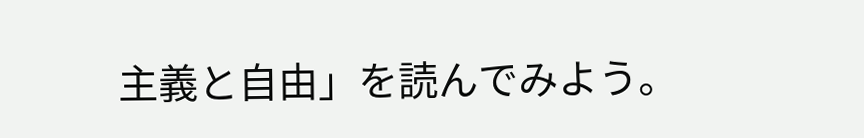主義と自由」を読んでみよう。